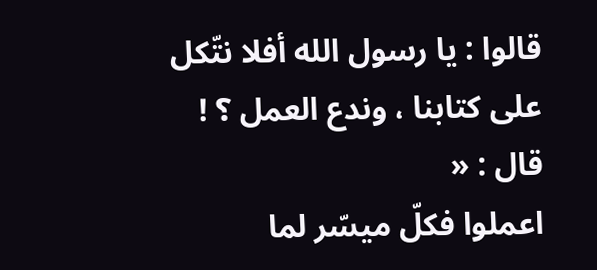قالوا : يا رسول الله أفلا نتّكل على كتابنا ، وندع العمل ؟ !
قال : «
اعملوا فكلّ ميسّر لما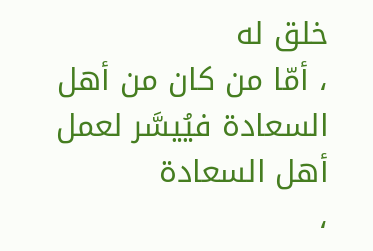خلق له
، أمّا من كان من أهل السعادة فيُيسَّر لعمل أهل السعادة
،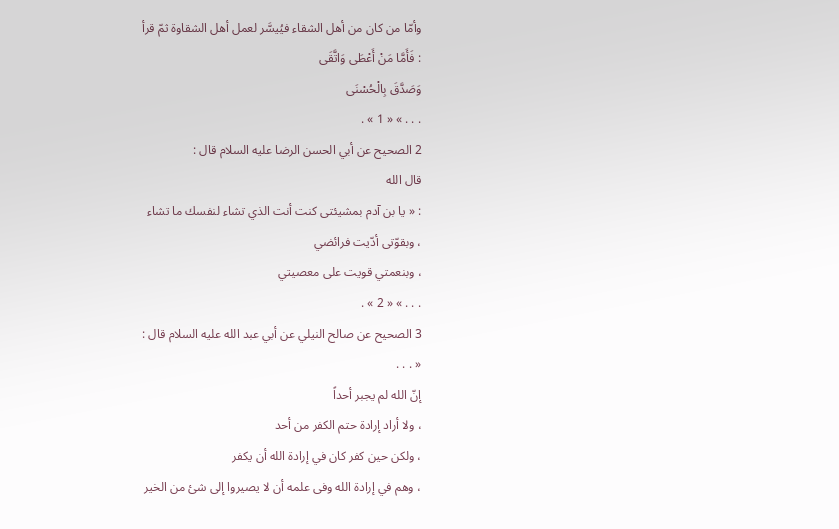وأمّا من كان من أهل الشقاء فيُيسَّر لعمل أهل الشقاوة ثمّ قرأ
: فَأَمَّا مَنْ أَعْطَى وَاتَّقَى
وَصَدَّقَ بِالْحُسْنَى
. . . » « 1 » .
2 الصحيح عن أبي الحسن الرضا عليه السلام قال :
قال الله
: « يا بن آدم بمشيئتى كنت أنت الذي تشاء لنفسك ما تشاء
، وبقوّتى أدّيت فرائضي
، وبنعمتي قويت على معصيتي
. . . » « 2 » .
3 الصحيح عن صالح النيلي عن أبي عبد الله عليه السلام قال :
« . . .
إنّ الله لم يجبر أحداً
، ولا أراد إرادة حتم الكفر من أحد
، ولكن حين كفر كان في إرادة الله أن يكفر
، وهم في إرادة الله وفى علمه أن لا يصيروا إلى شئ من الخير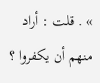» . قلت : أراد منهم أن يكفروا ؟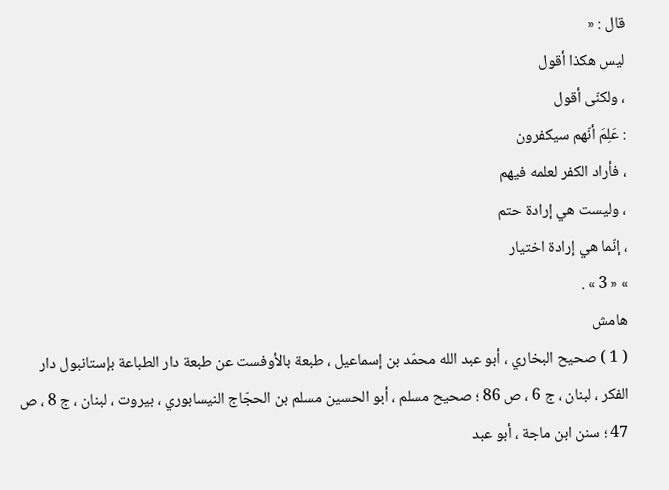قال : «
ليس هكذا أقول
، ولكنّى أقول
: عَلِمَ أنّهم سيكفرون
، فأراد الكفر لعلمه فيهم
، وليست هي إرادة حتم
، إنّما هي إرادة اختيار
» « 3 » .
هامش
( 1 ) صحيح البخاري ، أبو عبد الله محمّد بن إسماعيل ، طبعة بالأوفست عن طبعة دار الطباعة بإستانبول دار الفكر ، لبنان ، ج 6 ، ص 86 ؛ صحيح مسلم ، أبو الحسين مسلم بن الحجّاج النيسابوري ، بيروت ، لبنان ، ج 8 ، ص 47 ؛ سنن ابن ماجة ، أبو عبد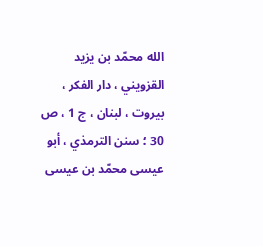الله محمّد بن يزيد القزويني ، دار الفكر ، بيروت ، لبنان ، ج 1 ، ص 30 ؛ سنن الترمذي ، أبو عيسى محمّد بن عيسى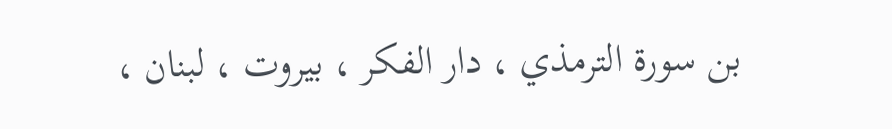بن سورة الترمذي ، دار الفكر ، بيروت ، لبنان ،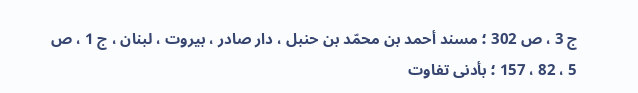ج 3 ، ص 302 ؛ مسند أحمد بن محمّد بن حنبل ، دار صادر ، بيروت ، لبنان ، ج 1 ، ص 5 ، 82 ، 157 ؛ بأدنى تفاوت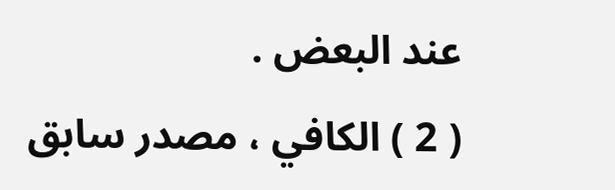عند البعض .
( 2 ) الكافي ، مصدر سابق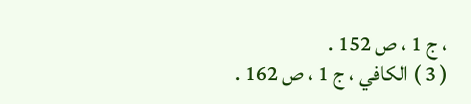، ج 1 ، ص 152 .
( 3 ) الكافي ، ج 1 ، ص 162 .